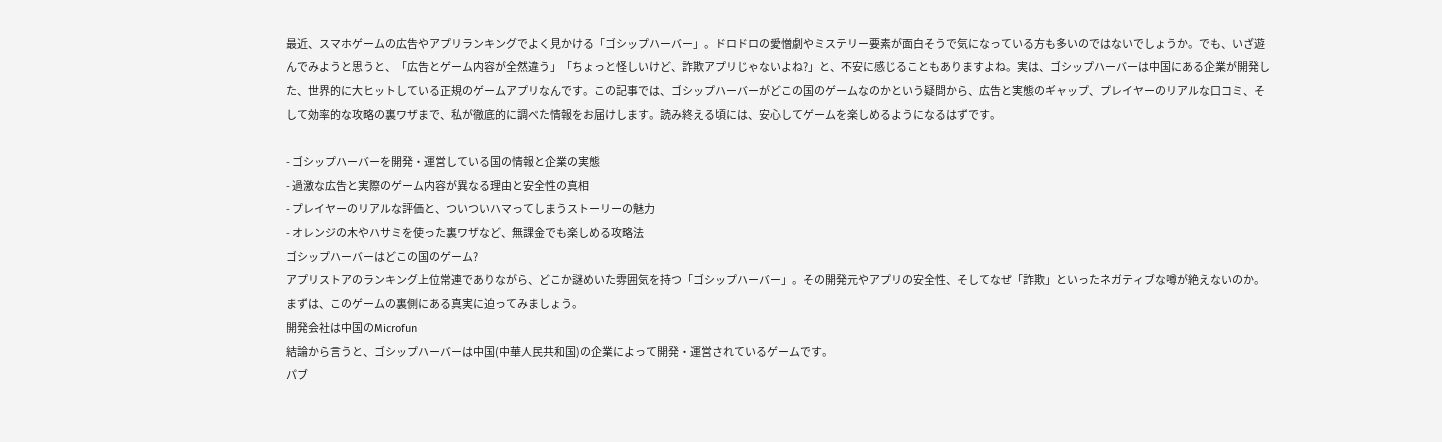最近、スマホゲームの広告やアプリランキングでよく見かける「ゴシップハーバー」。ドロドロの愛憎劇やミステリー要素が面白そうで気になっている方も多いのではないでしょうか。でも、いざ遊んでみようと思うと、「広告とゲーム内容が全然違う」「ちょっと怪しいけど、詐欺アプリじゃないよね?」と、不安に感じることもありますよね。実は、ゴシップハーバーは中国にある企業が開発した、世界的に大ヒットしている正規のゲームアプリなんです。この記事では、ゴシップハーバーがどこの国のゲームなのかという疑問から、広告と実態のギャップ、プレイヤーのリアルな口コミ、そして効率的な攻略の裏ワザまで、私が徹底的に調べた情報をお届けします。読み終える頃には、安心してゲームを楽しめるようになるはずです。

- ゴシップハーバーを開発・運営している国の情報と企業の実態
- 過激な広告と実際のゲーム内容が異なる理由と安全性の真相
- プレイヤーのリアルな評価と、ついついハマってしまうストーリーの魅力
- オレンジの木やハサミを使った裏ワザなど、無課金でも楽しめる攻略法
ゴシップハーバーはどこの国のゲーム?
アプリストアのランキング上位常連でありながら、どこか謎めいた雰囲気を持つ「ゴシップハーバー」。その開発元やアプリの安全性、そしてなぜ「詐欺」といったネガティブな噂が絶えないのか。まずは、このゲームの裏側にある真実に迫ってみましょう。
開発会社は中国のMicrofun
結論から言うと、ゴシップハーバーは中国(中華人民共和国)の企業によって開発・運営されているゲームです。
パブ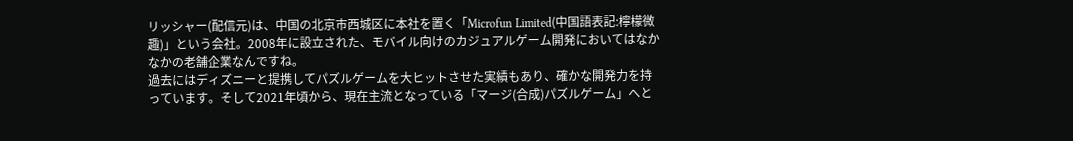リッシャー(配信元)は、中国の北京市西城区に本社を置く「Microfun Limited(中国語表記:檸檬微趣)」という会社。2008年に設立された、モバイル向けのカジュアルゲーム開発においてはなかなかの老舗企業なんですね。
過去にはディズニーと提携してパズルゲームを大ヒットさせた実績もあり、確かな開発力を持っています。そして2021年頃から、現在主流となっている「マージ(合成)パズルゲーム」へと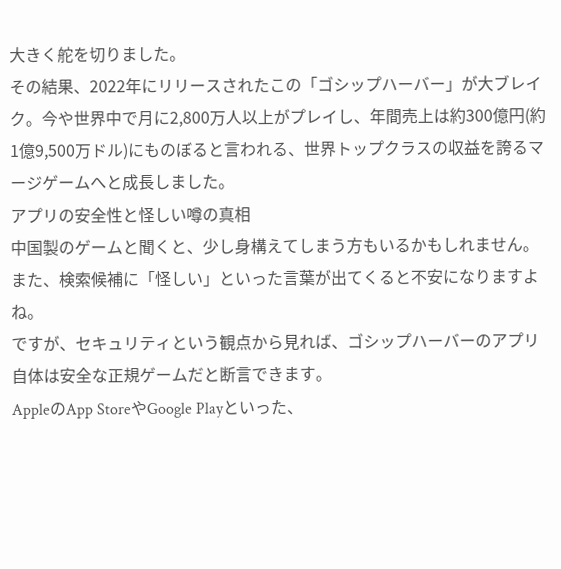大きく舵を切りました。
その結果、2022年にリリースされたこの「ゴシップハーバー」が大ブレイク。今や世界中で月に2,800万人以上がプレイし、年間売上は約300億円(約1億9,500万ドル)にものぼると言われる、世界トップクラスの収益を誇るマージゲームへと成長しました。
アプリの安全性と怪しい噂の真相
中国製のゲームと聞くと、少し身構えてしまう方もいるかもしれません。また、検索候補に「怪しい」といった言葉が出てくると不安になりますよね。
ですが、セキュリティという観点から見れば、ゴシップハーバーのアプリ自体は安全な正規ゲームだと断言できます。
AppleのApp StoreやGoogle Playといった、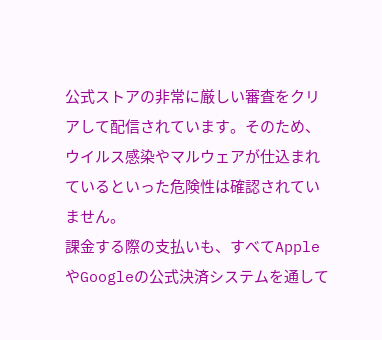公式ストアの非常に厳しい審査をクリアして配信されています。そのため、ウイルス感染やマルウェアが仕込まれているといった危険性は確認されていません。
課金する際の支払いも、すべてAppleやGoogleの公式決済システムを通して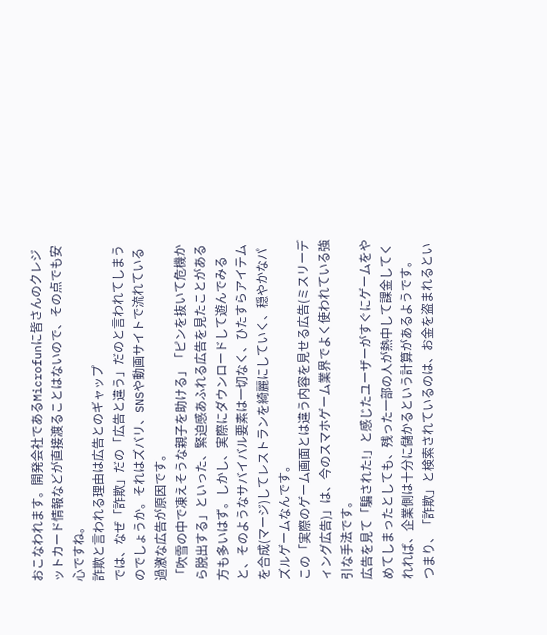おこなわれます。開発会社であるMicrofunに皆さんのクレジットカード情報などが直接渡ることはないので、その点でも安心ですね。
詐欺と言われる理由は広告とのギャップ
では、なぜ「詐欺」だの「広告と違う」だのと言われてしまうのでしょうか。それはズバリ、SNSや動画サイトで流れている過激な広告が原因です。
「吹雪の中で凍えそうな親子を助ける」「ピンを抜いて危機から脱出する」といった、緊迫感あふれる広告を見たことがある方も多いはず。しかし、実際にダウンロードして遊んでみると、そのようなサバイバル要素は一切なく、ひたすらアイテムを合成(マージ)してレストランを綺麗にしていく、穏やかなパズルゲームなんです。
この「実際のゲーム画面とは違う内容を見せる広告(ミスリーディング広告)」は、今のスマホゲーム業界でよく使われている強引な手法です。
広告を見て「騙された!」と感じたユーザーがすぐにゲームをやめてしまったとしても、残った一部の人が熱中して課金してくれれば、企業側は十分に儲かるという計算があるようです。
つまり、「詐欺」と検索されているのは、お金を盗まれるとい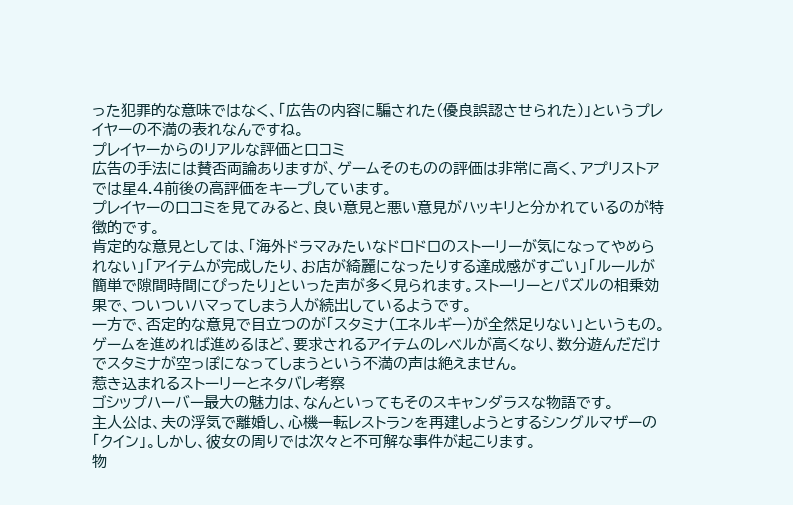った犯罪的な意味ではなく、「広告の内容に騙された(優良誤認させられた)」というプレイヤーの不満の表れなんですね。
プレイヤーからのリアルな評価と口コミ
広告の手法には賛否両論ありますが、ゲームそのものの評価は非常に高く、アプリストアでは星4.4前後の高評価をキープしています。
プレイヤーの口コミを見てみると、良い意見と悪い意見がハッキリと分かれているのが特徴的です。
肯定的な意見としては、「海外ドラマみたいなドロドロのストーリーが気になってやめられない」「アイテムが完成したり、お店が綺麗になったりする達成感がすごい」「ルールが簡単で隙間時間にぴったり」といった声が多く見られます。ストーリーとパズルの相乗効果で、ついついハマってしまう人が続出しているようです。
一方で、否定的な意見で目立つのが「スタミナ(エネルギー)が全然足りない」というもの。ゲームを進めれば進めるほど、要求されるアイテムのレベルが高くなり、数分遊んだだけでスタミナが空っぽになってしまうという不満の声は絶えません。
惹き込まれるストーリーとネタバレ考察
ゴシップハーバー最大の魅力は、なんといってもそのスキャンダラスな物語です。
主人公は、夫の浮気で離婚し、心機一転レストランを再建しようとするシングルマザーの「クイン」。しかし、彼女の周りでは次々と不可解な事件が起こります。
物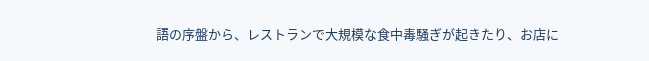語の序盤から、レストランで大規模な食中毒騒ぎが起きたり、お店に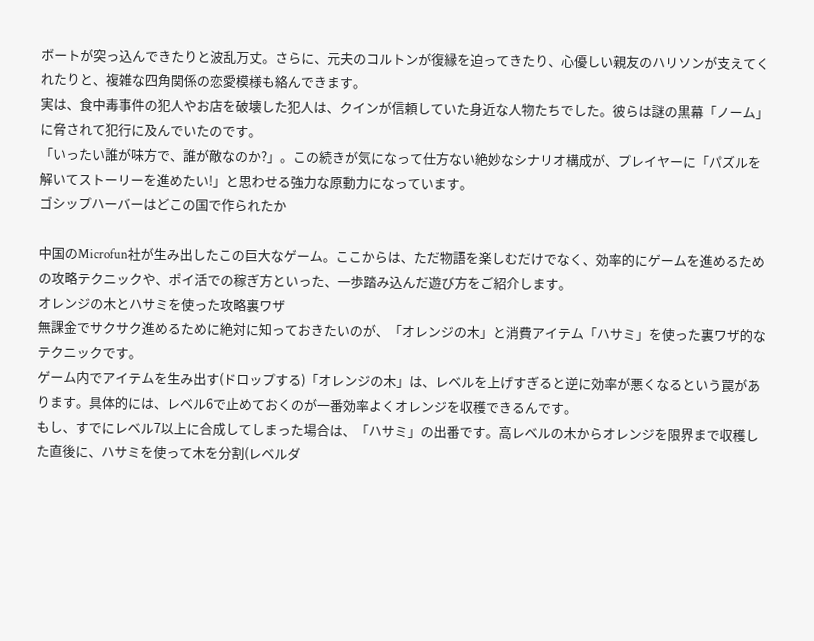ボートが突っ込んできたりと波乱万丈。さらに、元夫のコルトンが復縁を迫ってきたり、心優しい親友のハリソンが支えてくれたりと、複雑な四角関係の恋愛模様も絡んできます。
実は、食中毒事件の犯人やお店を破壊した犯人は、クインが信頼していた身近な人物たちでした。彼らは謎の黒幕「ノーム」に脅されて犯行に及んでいたのです。
「いったい誰が味方で、誰が敵なのか?」。この続きが気になって仕方ない絶妙なシナリオ構成が、プレイヤーに「パズルを解いてストーリーを進めたい!」と思わせる強力な原動力になっています。
ゴシップハーバーはどこの国で作られたか

中国のMicrofun社が生み出したこの巨大なゲーム。ここからは、ただ物語を楽しむだけでなく、効率的にゲームを進めるための攻略テクニックや、ポイ活での稼ぎ方といった、一歩踏み込んだ遊び方をご紹介します。
オレンジの木とハサミを使った攻略裏ワザ
無課金でサクサク進めるために絶対に知っておきたいのが、「オレンジの木」と消費アイテム「ハサミ」を使った裏ワザ的なテクニックです。
ゲーム内でアイテムを生み出す(ドロップする)「オレンジの木」は、レベルを上げすぎると逆に効率が悪くなるという罠があります。具体的には、レベル6で止めておくのが一番効率よくオレンジを収穫できるんです。
もし、すでにレベル7以上に合成してしまった場合は、「ハサミ」の出番です。高レベルの木からオレンジを限界まで収穫した直後に、ハサミを使って木を分割(レベルダ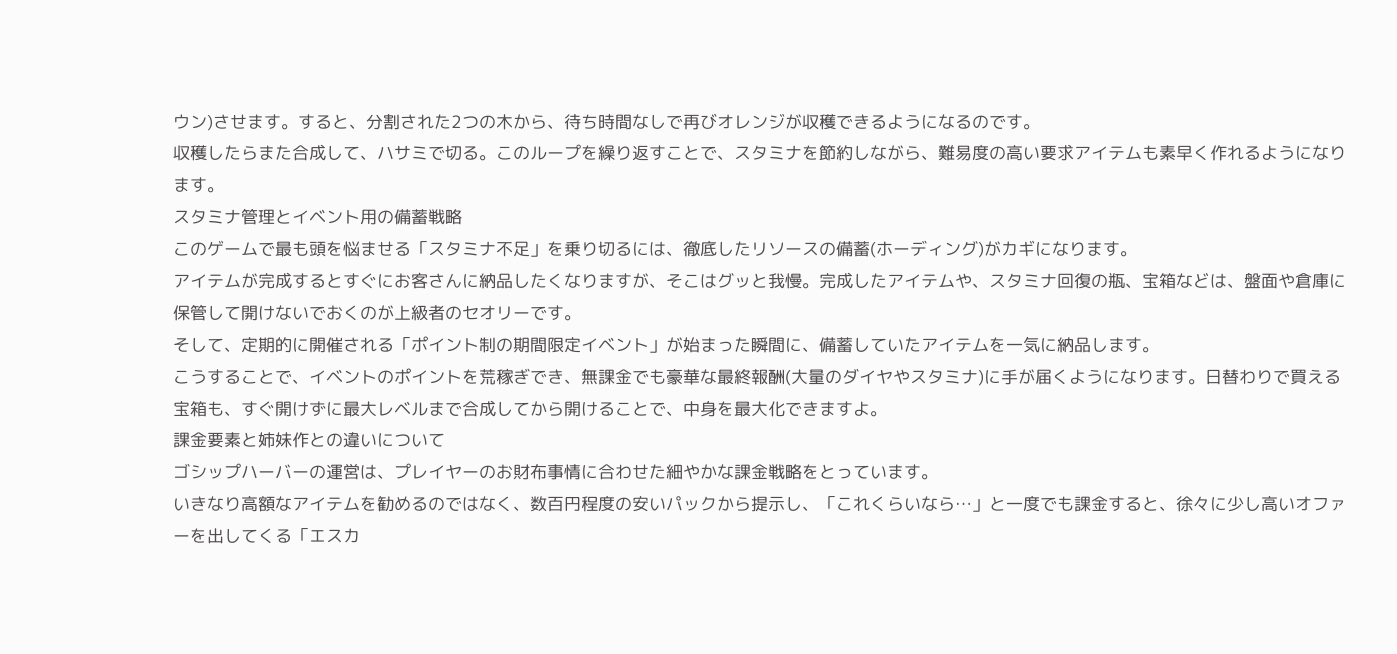ウン)させます。すると、分割された2つの木から、待ち時間なしで再びオレンジが収穫できるようになるのです。
収穫したらまた合成して、ハサミで切る。このループを繰り返すことで、スタミナを節約しながら、難易度の高い要求アイテムも素早く作れるようになります。
スタミナ管理とイベント用の備蓄戦略
このゲームで最も頭を悩ませる「スタミナ不足」を乗り切るには、徹底したリソースの備蓄(ホーディング)がカギになります。
アイテムが完成するとすぐにお客さんに納品したくなりますが、そこはグッと我慢。完成したアイテムや、スタミナ回復の瓶、宝箱などは、盤面や倉庫に保管して開けないでおくのが上級者のセオリーです。
そして、定期的に開催される「ポイント制の期間限定イベント」が始まった瞬間に、備蓄していたアイテムを一気に納品します。
こうすることで、イベントのポイントを荒稼ぎでき、無課金でも豪華な最終報酬(大量のダイヤやスタミナ)に手が届くようになります。日替わりで買える宝箱も、すぐ開けずに最大レベルまで合成してから開けることで、中身を最大化できますよ。
課金要素と姉妹作との違いについて
ゴシップハーバーの運営は、プレイヤーのお財布事情に合わせた細やかな課金戦略をとっています。
いきなり高額なアイテムを勧めるのではなく、数百円程度の安いパックから提示し、「これくらいなら…」と一度でも課金すると、徐々に少し高いオファーを出してくる「エスカ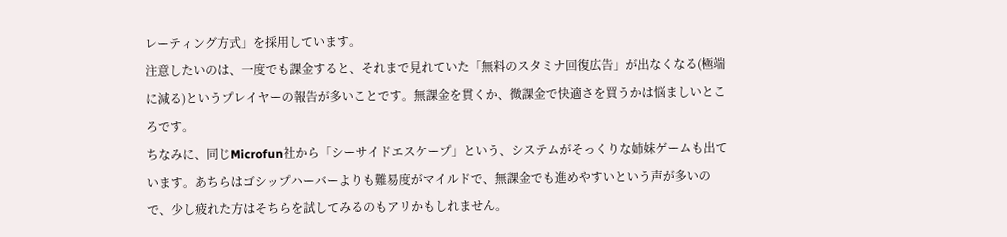レーティング方式」を採用しています。
注意したいのは、一度でも課金すると、それまで見れていた「無料のスタミナ回復広告」が出なくなる(極端に減る)というプレイヤーの報告が多いことです。無課金を貫くか、微課金で快適さを買うかは悩ましいところです。
ちなみに、同じMicrofun社から「シーサイドエスケープ」という、システムがそっくりな姉妹ゲームも出ています。あちらはゴシップハーバーよりも難易度がマイルドで、無課金でも進めやすいという声が多いので、少し疲れた方はそちらを試してみるのもアリかもしれません。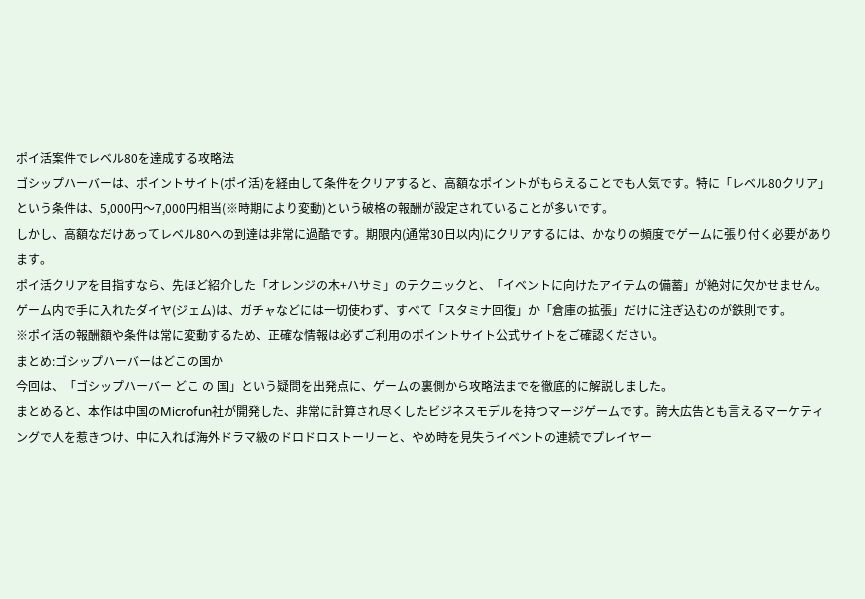ポイ活案件でレベル80を達成する攻略法
ゴシップハーバーは、ポイントサイト(ポイ活)を経由して条件をクリアすると、高額なポイントがもらえることでも人気です。特に「レベル80クリア」という条件は、5,000円〜7,000円相当(※時期により変動)という破格の報酬が設定されていることが多いです。
しかし、高額なだけあってレベル80への到達は非常に過酷です。期限内(通常30日以内)にクリアするには、かなりの頻度でゲームに張り付く必要があります。
ポイ活クリアを目指すなら、先ほど紹介した「オレンジの木+ハサミ」のテクニックと、「イベントに向けたアイテムの備蓄」が絶対に欠かせません。ゲーム内で手に入れたダイヤ(ジェム)は、ガチャなどには一切使わず、すべて「スタミナ回復」か「倉庫の拡張」だけに注ぎ込むのが鉄則です。
※ポイ活の報酬額や条件は常に変動するため、正確な情報は必ずご利用のポイントサイト公式サイトをご確認ください。
まとめ:ゴシップハーバーはどこの国か
今回は、「ゴシップハーバー どこ の 国」という疑問を出発点に、ゲームの裏側から攻略法までを徹底的に解説しました。
まとめると、本作は中国のMicrofun社が開発した、非常に計算され尽くしたビジネスモデルを持つマージゲームです。誇大広告とも言えるマーケティングで人を惹きつけ、中に入れば海外ドラマ級のドロドロストーリーと、やめ時を見失うイベントの連続でプレイヤー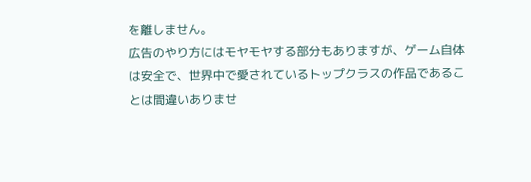を離しません。
広告のやり方にはモヤモヤする部分もありますが、ゲーム自体は安全で、世界中で愛されているトップクラスの作品であることは間違いありませ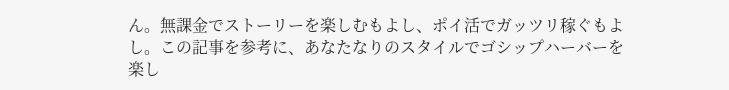ん。無課金でストーリーを楽しむもよし、ポイ活でガッツリ稼ぐもよし。この記事を参考に、あなたなりのスタイルでゴシップハーバーを楽し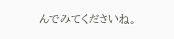んでみてくださいね。